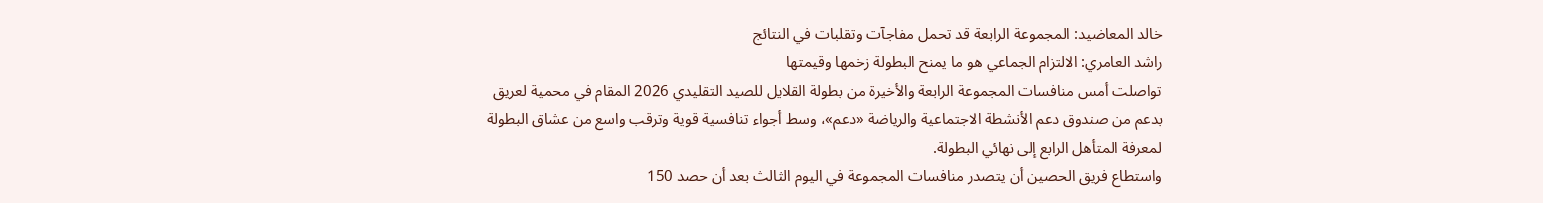خالد المعاضيد: المجموعة الرابعة قد تحمل مفاجآت وتقلبات في النتائج
راشد العامري: الالتزام الجماعي هو ما يمنح البطولة زخمها وقيمتها
تواصلت أمس منافسات المجموعة الرابعة والأخيرة من بطولة القلايل للصيد التقليدي 2026 المقام في محمية لعريق بدعم من صندوق دعم الأنشطة الاجتماعية والرياضة «دعم»، وسط أجواء تنافسية قوية وترقب واسع من عشاق البطولة لمعرفة المتأهل الرابع إلى نهائي البطولة.
واستطاع فريق الحصين أن يتصدر منافسات المجموعة في اليوم الثالث بعد أن حصد 150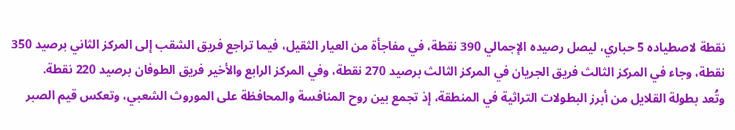نقطة لاصطياده 5 حباري، ليصل رصيده الإجمالي 390 نقطة، في مفاجأة من العيار الثقيل، فيما تراجع فريق الشقب إلى المركز الثاني برصيد 350 نقطة، وجاء في المركز الثالث فريق الجريان في المركز الثالث برصيد 270 نقطة، وفي المركز الرابع والأخير فريق الطوفان برصيد 220 نقطة.
وتُعد بطولة القلايل من أبرز البطولات التراثية في المنطقة، إذ تجمع بين روح المنافسة والمحافظة على الموروث الشعبي، وتعكس قيم الصبر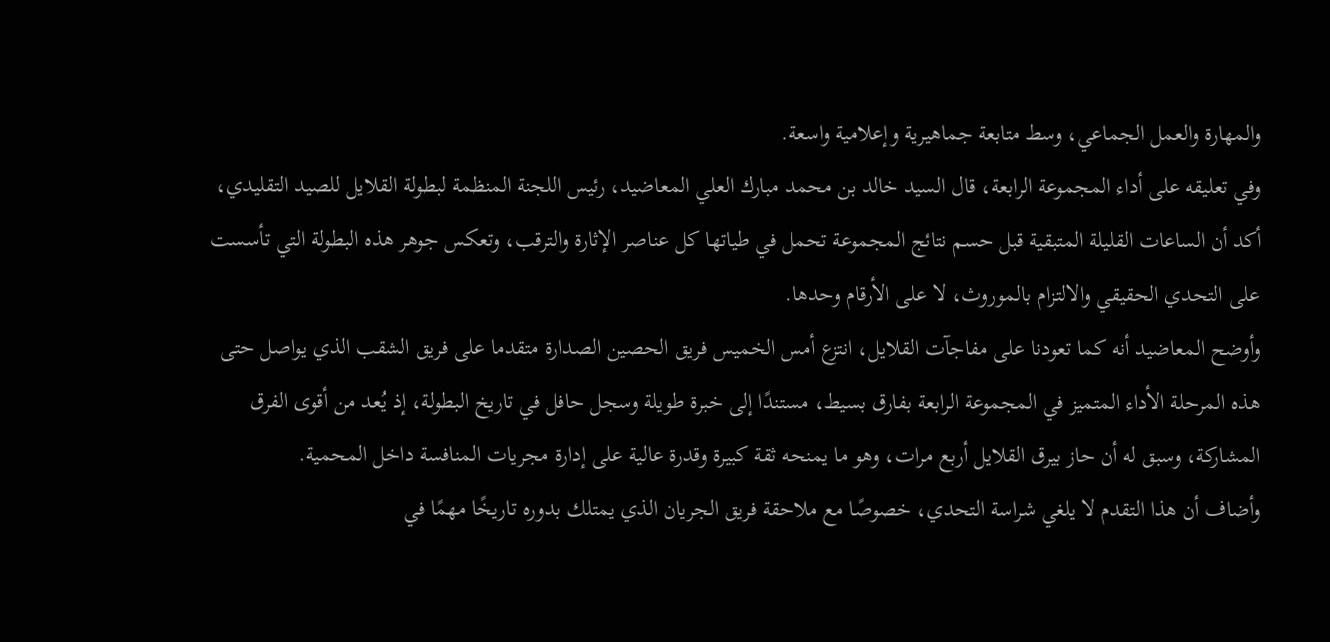والمهارة والعمل الجماعي، وسط متابعة جماهيرية وإعلامية واسعة.
وفي تعليقه على أداء المجموعة الرابعة، قال السيد خالد بن محمد مبارك العلي المعاضيد، رئيس اللجنة المنظمة لبطولة القلايل للصيد التقليدي، أكد أن الساعات القليلة المتبقية قبل حسم نتائج المجموعة تحمل في طياتها كل عناصر الإثارة والترقب، وتعكس جوهر هذه البطولة التي تأسست على التحدي الحقيقي والالتزام بالموروث، لا على الأرقام وحدها.
وأوضح المعاضيد أنه كما تعودنا على مفاجآت القلايل، انتزع أمس الخميس فريق الحصين الصدارة متقدما على فريق الشقب الذي يواصل حتى هذه المرحلة الأداء المتميز في المجموعة الرابعة بفارق بسيط، مستندًا إلى خبرة طويلة وسجل حافل في تاريخ البطولة، إذ يُعد من أقوى الفرق المشاركة، وسبق له أن حاز بيرق القلايل أربع مرات، وهو ما يمنحه ثقة كبيرة وقدرة عالية على إدارة مجريات المنافسة داخل المحمية.
وأضاف أن هذا التقدم لا يلغي شراسة التحدي، خصوصًا مع ملاحقة فريق الجريان الذي يمتلك بدوره تاريخًا مهمًا في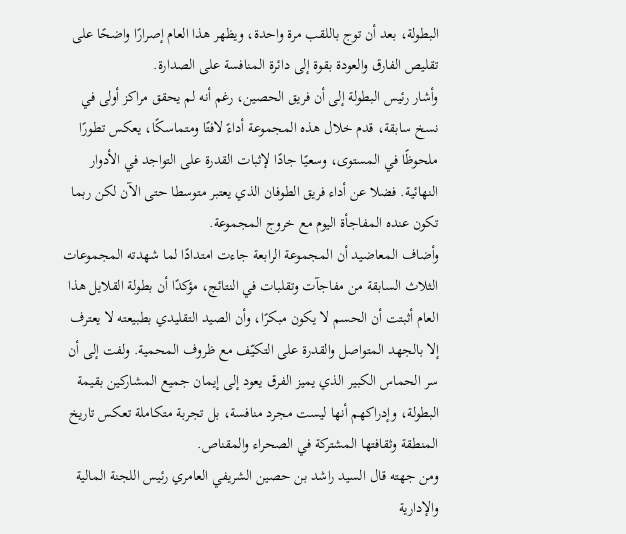البطولة، بعد أن توج باللقب مرة واحدة، ويظهر هذا العام إصرارًا واضحًا على تقليص الفارق والعودة بقوة إلى دائرة المنافسة على الصدارة.
وأشار رئيس البطولة إلى أن فريق الحصين، رغم أنه لم يحقق مراكز أولى في نسخ سابقة، قدم خلال هذه المجموعة أداءً لافتًا ومتماسكًا، يعكس تطورًا ملحوظًا في المستوى، وسعيًا جادًا لإثبات القدرة على التواجد في الأدوار النهائية. فضلا عن أداء فريق الطوفان الذي يعتبر متوسطا حتى الآن لكن ربما تكون عنده المفاجأة اليوم مع خروج المجموعة.
وأضاف المعاضيد أن المجموعة الرابعة جاءت امتدادًا لما شهدته المجموعات الثلاث السابقة من مفاجآت وتقلبات في النتائج، مؤكدًا أن بطولة القلايل هذا العام أثبتت أن الحسم لا يكون مبكرًا، وأن الصيد التقليدي بطبيعته لا يعترف إلا بالجهد المتواصل والقدرة على التكيّف مع ظروف المحمية. ولفت إلى أن سر الحماس الكبير الذي يميز الفرق يعود إلى إيمان جميع المشاركين بقيمة البطولة، وإدراكهم أنها ليست مجرد منافسة، بل تجربة متكاملة تعكس تاريخ المنطقة وثقافتها المشتركة في الصحراء والمقناص.
ومن جهته قال السيد راشد بن حصين الشريفي العامري رئيس اللجنة المالية والإدارية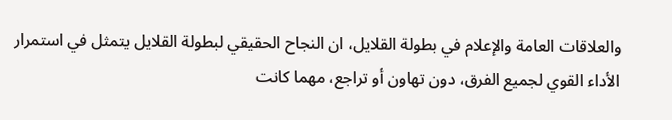والعلاقات العامة والإعلام في بطولة القلايل، ان النجاح الحقيقي لبطولة القلايل يتمثل في استمرار الأداء القوي لجميع الفرق، دون تهاون أو تراجع، مهما كانت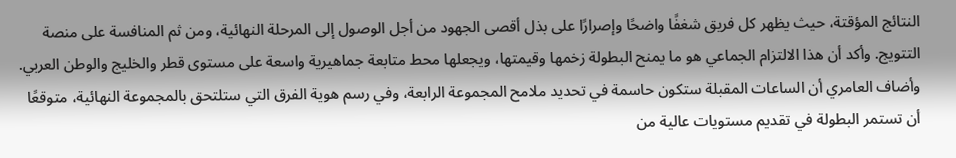النتائج المؤقتة، حيث يظهر كل فريق شغفًا واضحًا وإصرارًا على بذل أقصى الجهود من أجل الوصول إلى المرحلة النهائية، ومن ثم المنافسة على منصة التتويج. وأكد أن هذا الالتزام الجماعي هو ما يمنح البطولة زخمها وقيمتها، ويجعلها محط متابعة جماهيرية واسعة على مستوى قطر والخليج والوطن العربي.
وأضاف العامري أن الساعات المقبلة ستكون حاسمة في تحديد ملامح المجموعة الرابعة، وفي رسم هوية الفرق التي ستلتحق بالمجموعة النهائية، متوقعًا أن تستمر البطولة في تقديم مستويات عالية من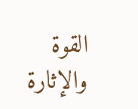القوة والإثارة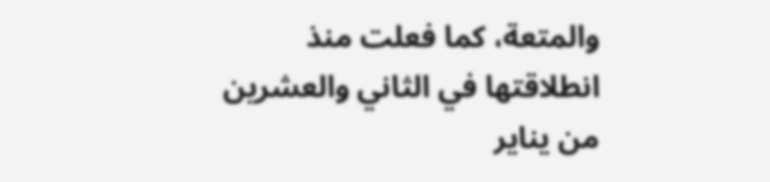والمتعة، كما فعلت منذ انطلاقتها في الثاني والعشرين من يناير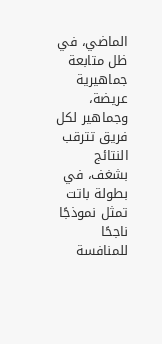الماضي، في ظل متابعة جماهيرية عريضة، وجماهير لكل فريق تترقب النتائج بشغف، في بطولة باتت تمثل نموذجًا ناجحًا للمنافسة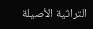التراثية الأصيلة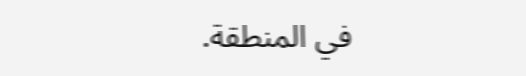في المنطقة.